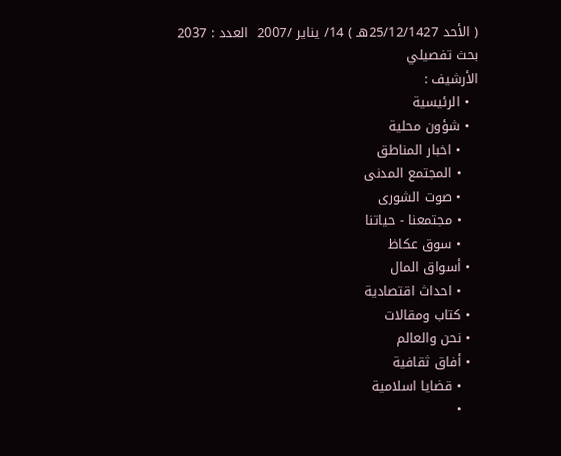( الأحد 25/12/1427هـ ) 14/ يناير /2007  العدد : 2037
بحث تفصيلي
الأرشيف :
  • الرئيسية
  • شؤون محلية
    • اخبار المناطق
    • المجتمع المدنى
    • صوت الشورى
    • مجتمعنا - حياتنا
    • سوق عكاظ
  • أسواق المال
    • احداث اقتصادية
  • كتاب ومقالات
  • نحن والعالم
  • أفاق ثقافية
    • قضايا اسلامية
    •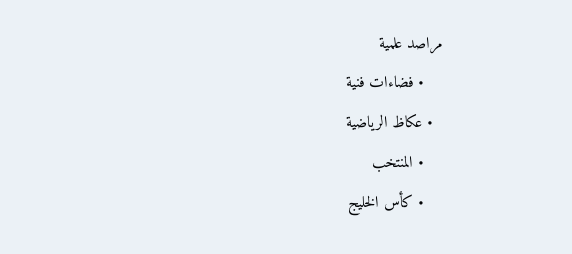مراصد علمية
    • فضاءات فنية
  • عكاظ الرياضية
    • المنتخب
    • كأس الخليج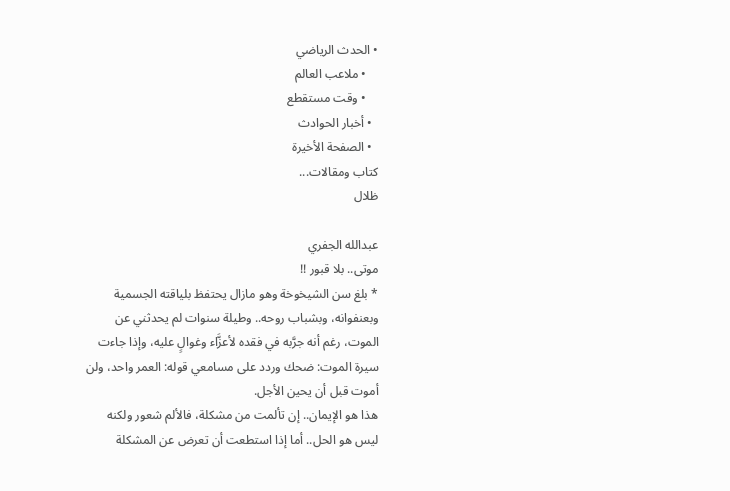• الحدث الرياضي
    • ملاعب العالم
    • وقت مستقطع
  • أخبار الحوادث
  • الصفحة الأخيرة
كتاب ومقالات...
ظلال

عبدالله الجفري
موتى.. بلا قبور !!
* بلغ سن الشيخوخة وهو مازال يحتفظ بلياقته الجسمية وبعنفوانه، وبشباب روحه.. وطيلة سنوات لم يحدثني عن الموت، رغم أنه جرَّبه في فقده لأعزَّاء وغوالٍ عليه، وإذا جاءت سيرة الموت: ضحك وردد على مسامعي قوله: العمر واحد، ولن أموت قبل أن يحين الأجل.
هذا هو الإيمان.. إن تألمت من مشكلة، فالألم شعور ولكنه ليس هو الحل.. أما إذا استطعت أن تعرض عن المشكلة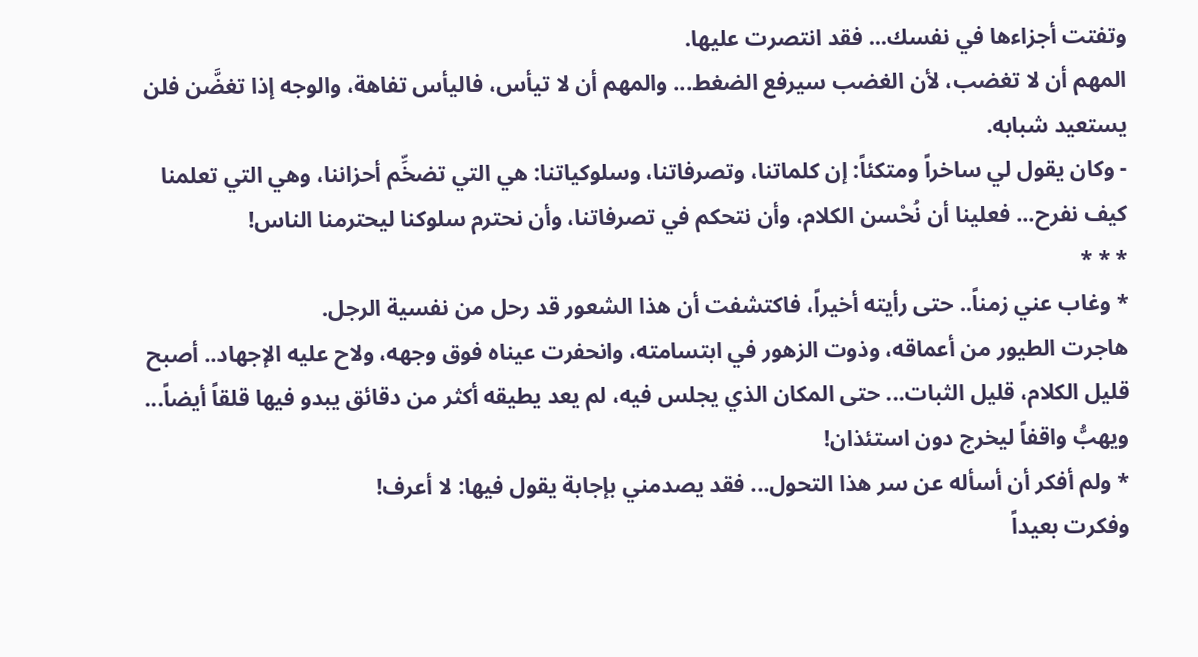وتفتت أجزاءها في نفسك... فقد انتصرت عليها.
المهم أن لا تغضب، لأن الغضب سيرفع الضغط... والمهم أن لا تيأس، فاليأس تفاهة، والوجه إذا تغضَّن فلن يستعيد شبابه.
- وكان يقول لي ساخراً ومتكئاً: إن كلماتنا، وتصرفاتنا، وسلوكياتنا: هي التي تضخِّم أحزاننا، وهي التي تعلمنا كيف نفرح... فعلينا أن نُحْسن الكلام، وأن نتحكم في تصرفاتنا، وأن نحترم سلوكنا ليحترمنا الناس!
* * *
* وغاب عني زمناً.. حتى رأيته أخيراً، فاكتشفت أن هذا الشعور قد رحل من نفسية الرجل.
هاجرت الطيور من أعماقه، وذوت الزهور في ابتسامته، وانحفرت عيناه فوق وجهه، ولاح عليه الإجهاد.. أصبح قليل الكلام، قليل الثبات... حتى المكان الذي يجلس فيه، لم يعد يطيقه أكثر من دقائق يبدو فيها قلقاً أيضاً... ويهبُّ واقفاً ليخرج دون استئذان!
* ولم أفكر أن أسأله عن سر هذا التحول... فقد يصدمني بإجابة يقول فيها: لا أعرف!
وفكرت بعيداً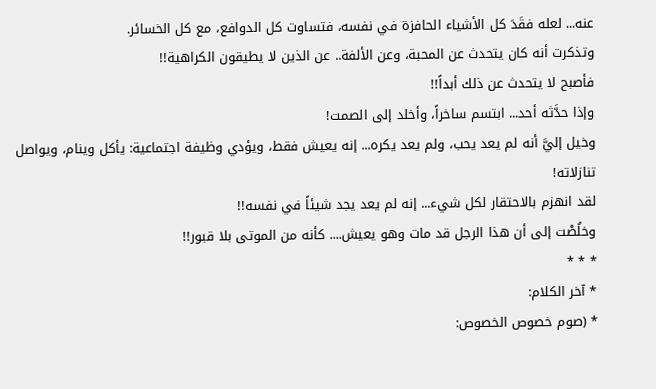عنه... لعله فقَدَ كل الأشياء الحافزة في نفسه، فتساوت كل الدوافع، مع كل الخسائر.
وتذكرت أنه كان يتحدث عن المحبة، وعن الألفة.. عن الذين لا يطيقون الكراهية!!
فأصبح لا يتحدث عن ذلك أبداً!!
وإذا حدَّثه أحد... ابتسم ساخراً، وأخلد إلى الصمت!
وخيل إليَّ أنه لم يعد يحب، ولم يعد يكره... إنه يعيش فقط، ويؤدي وظيفة اجتماعية: يأكل وينام، ويواصل تنازلاته!
لقد انهزم بالاحتقار لكل شيء... إنه لم يعد يجد شيئاً في نفسه!!
وخلُصْت إلى أن هذا الرجل قد مات وهو يعيش.... كأنه من الموتى بلا قبور!!
* * *
* آخر الكلام:
* (صوم خصوص الخصوص: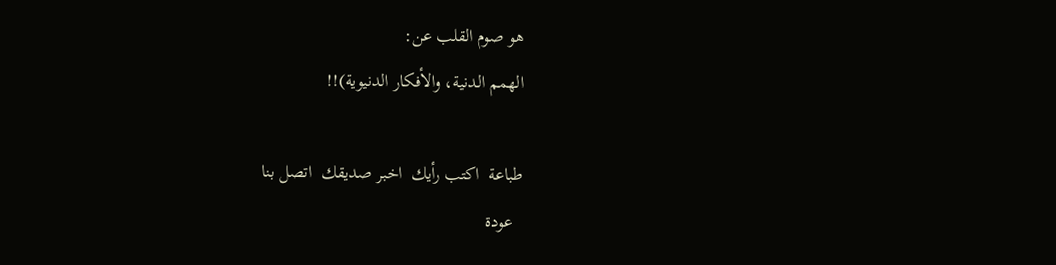هو صوم القلب عن:
الهمم الدنية، والأفكار الدنيوية)!!

طباعة  اكتب رأيك  اخبر صديقك  اتصل بنا
  عودة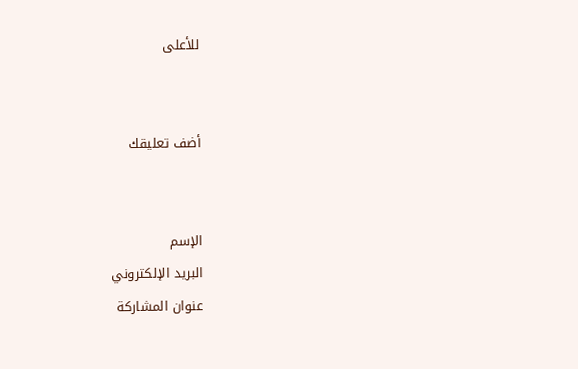للأعلى


أضف تعليقك


الإسم
البريد الإلكتروني
عنوان المشاركة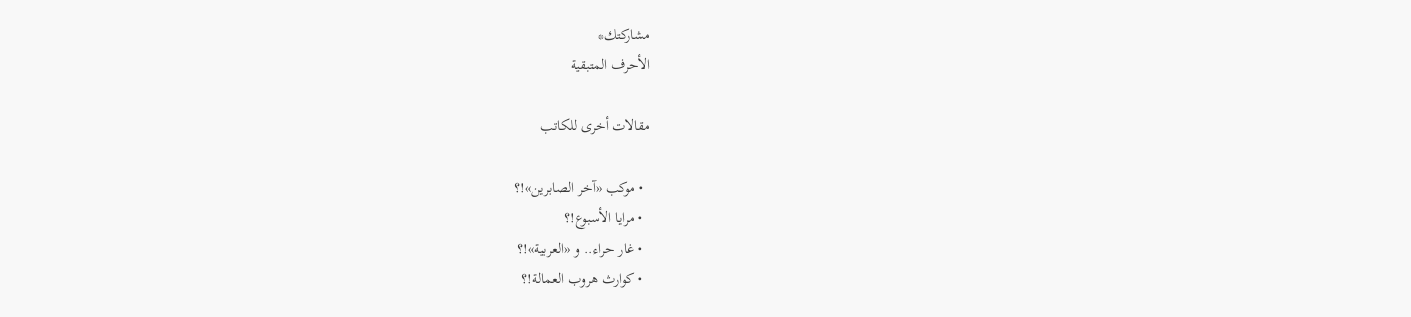مشاركتك*
الأحرف المتبقية

مقالات أخرى للكاتب

  • موكب «آخر الصابرين»!؟
  • مرايا الأسبوع!؟
  • غار حراء.. و «العربية»!؟
  • كوارث هروب العمالة!؟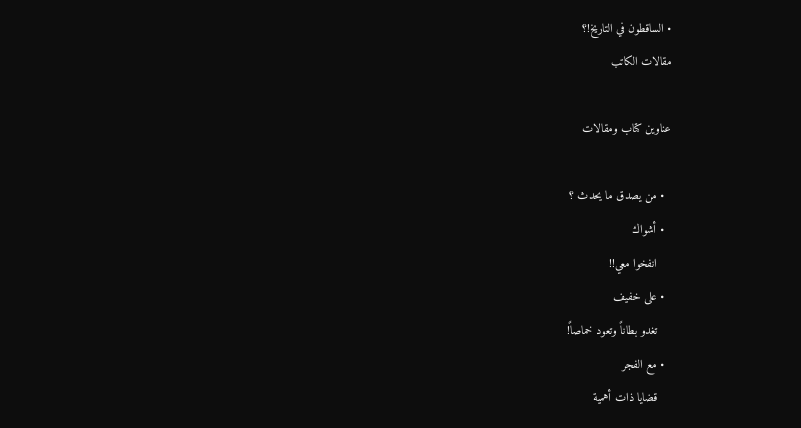• الساقطون في التاريخ!؟
مقالات الكاتب

عناوين كتاب ومقالات

  • من يصدق ما يحدث ؟
  • أشواك
    انفخوا معي!!
  • على خفيف
    تغدو بطاناً وتعود خماصاً!
  • مع الفجر
    قضايا ذات أهمية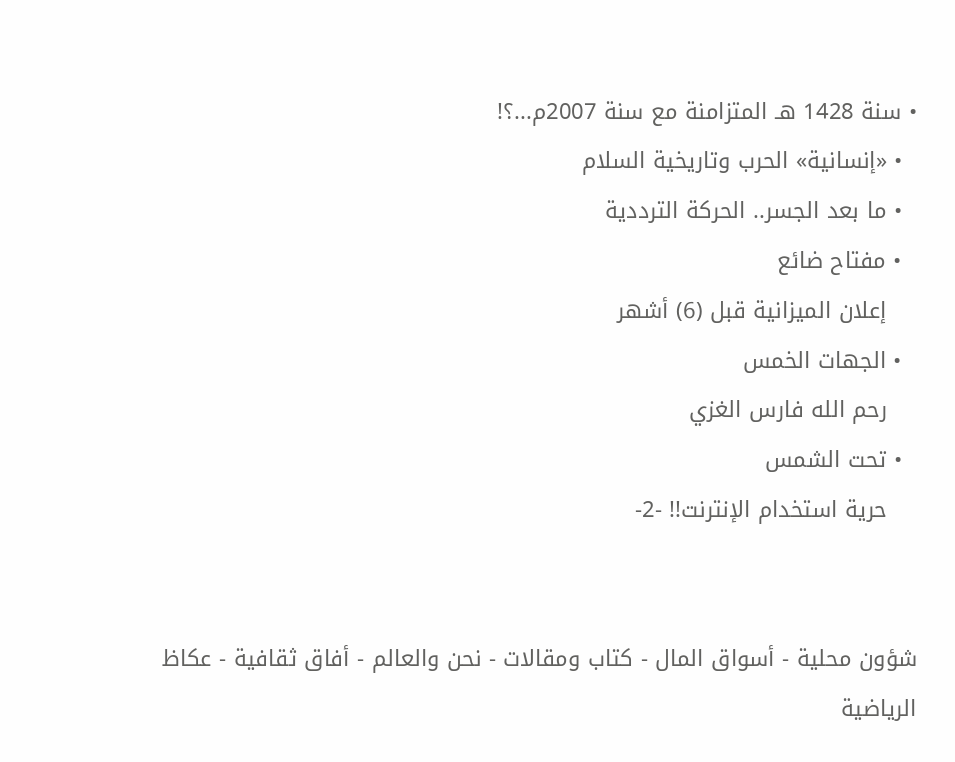• سنة 1428 هـ المتزامنة مع سنة 2007م...؟!
  • «إنسانية» الحرب وتاريخية السلام
  • ما بعد الجسر.. الحركة الترددية
  • مفتاح ضائع
    إعلان الميزانية قبل (6) أشهر
  • الجهات الخمس
    رحم الله فارس الغزي
  • تحت الشمس
    حرية استخدام الإنترنت!! -2-


شؤون محلية - أسواق المال - كتاب ومقالات - نحن والعالم - أفاق ثقافية - عكاظ الرياضية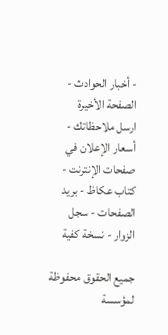- أخبار الحوادث - الصفحة الأخيرة
ارسل ملاحظاتك - أسعار الإعلان في صفحات الإنترنت - كتاب عكاظ - بريد الصفحات - سجل الزوار - نسخة كفية

جميع الحقوق محفوظة لمؤسسة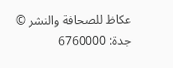عكاظ للصحافة والنشر ©
جدة: 6760000